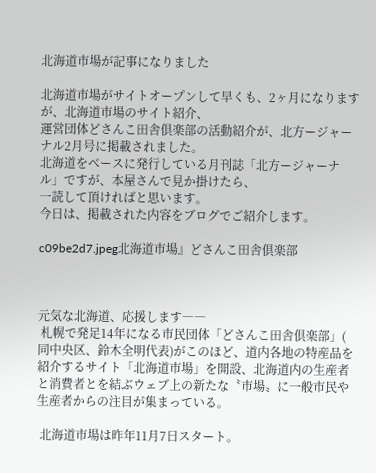北海道市場が記事になりました

北海道市場がサイトオープンして早くも、2ヶ月になりますが、北海道市場のサイト紹介、
運営団体どさんこ田舎倶楽部の活動紹介が、北方ージャーナル2月号に掲載されました。
北海道をベースに発行している月刊誌「北方ージャーナル」ですが、本屋さんで見か掛けたら、
一読して頂ければと思います。
今日は、掲載された内容をブログでご紹介します。

c09be2d7.jpeg北海道市場』どさんこ田舎倶楽部



元気な北海道、応援します――
 札幌で発足14年になる市民団体「どさんこ田舎倶楽部」( 同中央区、鈴木全明代表)がこのほど、道内各地の特産品を紹介するサイト「北海道市場」を開設、北海道内の生産者と消費者とを結ぶウェブ上の新たな〝市場〟に一般市民や生産者からの注目が集まっている。

 北海道市場は昨年11月7日スタート。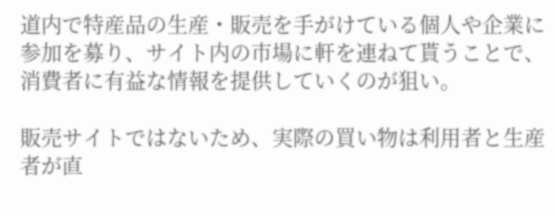道内で特産品の生産・販売を手がけている個人や企業に参加を募り、サイト内の市場に軒を連ねて貰うことで、消費者に有益な情報を提供していくのが狙い。

販売サイトではないため、実際の買い物は利用者と生産者が直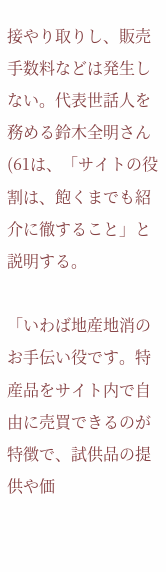接やり取りし、販売手数料などは発生しない。代表世話人を務める鈴木全明さん(61は、「サイトの役割は、飽くまでも紹介に徹すること」と説明する。

「いわば地産地消のお手伝い役です。特産品をサイト内で自由に売買できるのが特徴で、試供品の提供や価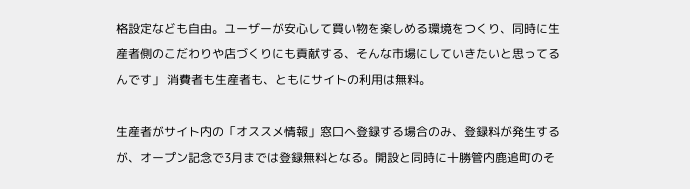格設定なども自由。ユーザーが安心して買い物を楽しめる環境をつくり、同時に生産者側のこだわりや店づくりにも貢献する、そんな市場にしていきたいと思ってるんです」 消費者も生産者も、ともにサイトの利用は無料。

生産者がサイト内の「オススメ情報」窓口へ登録する場合のみ、登録料が発生するが、オープン記念で3月までは登録無料となる。開設と同時に十勝管内鹿追町のそ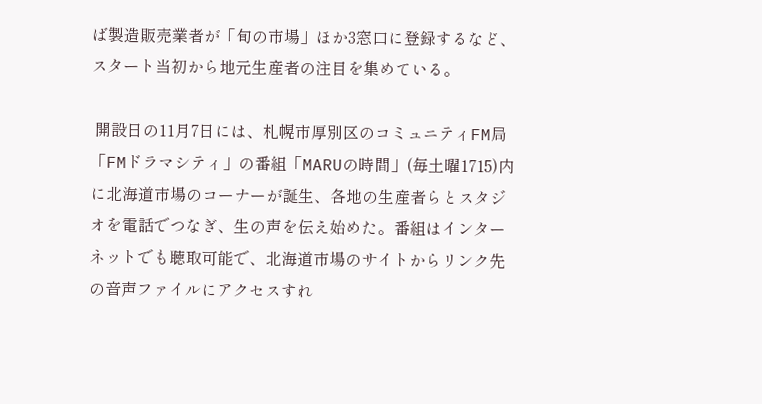ば製造販売業者が「旬の市場」ほか3窓口に登録するなど、スタート当初から地元生産者の注目を集めている。

 開設日の11月7日には、札幌市厚別区のコミュニティFM局「FMドラマシティ」の番組「MARUの時間」(毎土曜1715)内に北海道市場のコーナーが誕生、各地の生産者らとスタジオを電話でつなぎ、生の声を伝え始めた。番組はインターネットでも聴取可能で、北海道市場のサイトからリンク先の音声ファイルにアクセスすれ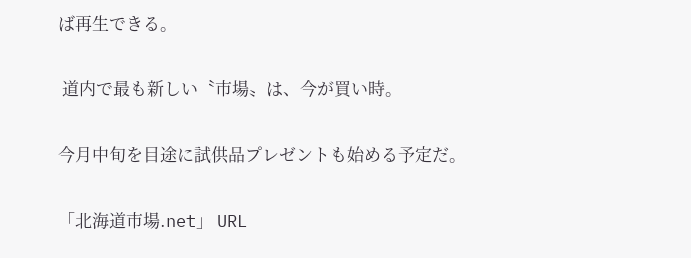ば再生できる。

 道内で最も新しい〝市場〟は、今が買い時。

今月中旬を目途に試供品プレゼントも始める予定だ。

「北海道市場.net」 URL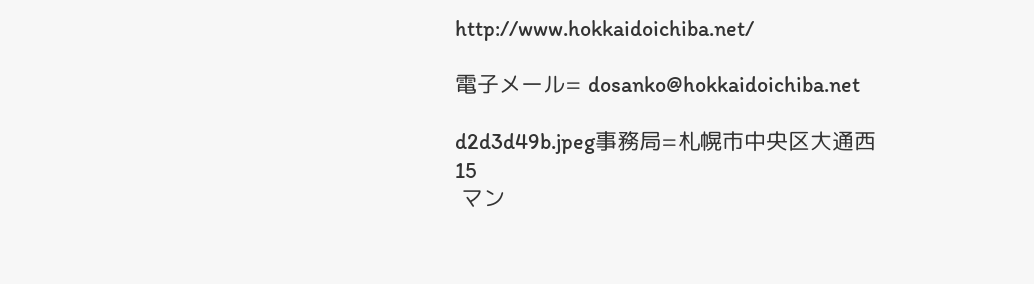http://www.hokkaidoichiba.net/

電子メール= dosanko@hokkaidoichiba.net

d2d3d49b.jpeg事務局=札幌市中央区大通西15
 マン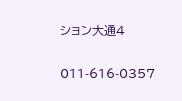ション大通4

011-616-0357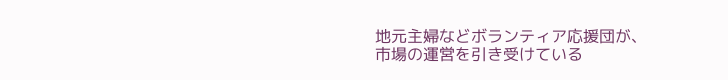地元主婦などボランティア応援団が、
市場の運営を引き受けている